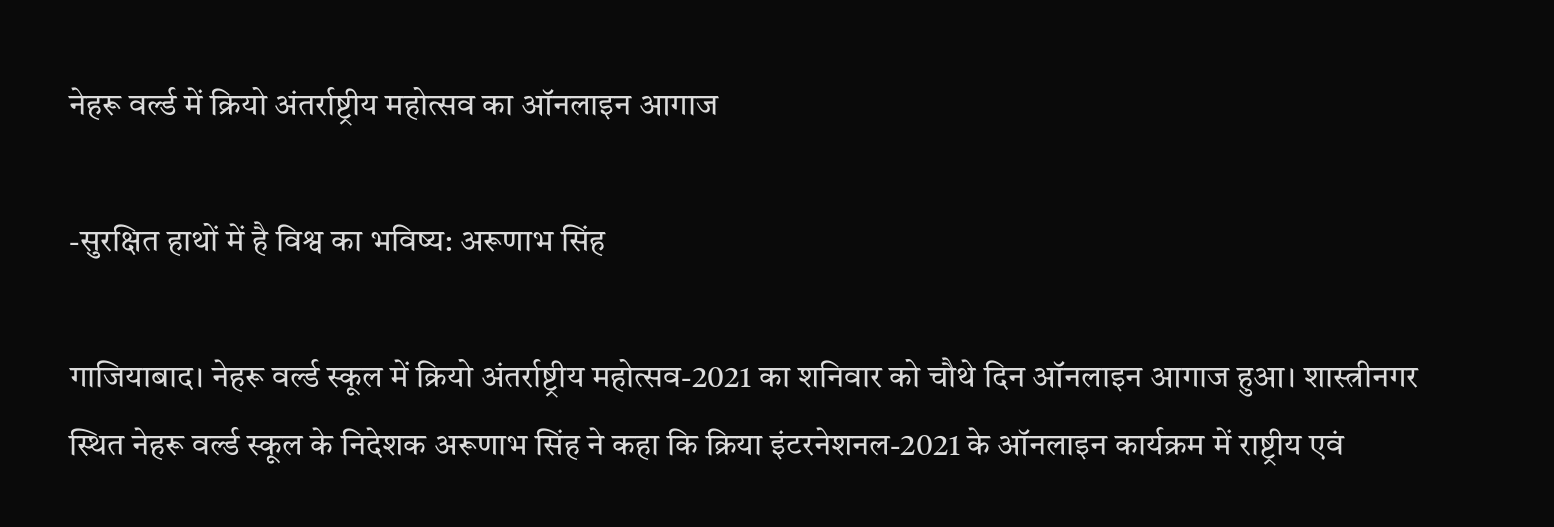नेहरू वर्ल्ड में क्रियो अंतर्राष्ट्रीय महोत्सव का ऑनलाइन आगाज

-सुरक्षित हाथों में है विश्व का भविष्य: अरूणाभ सिंह

गाजियाबाद। नेहरू वर्ल्ड स्कूल में क्रियो अंतर्राष्ट्रीय महोत्सव-2021 का शनिवार को चौथे दिन ऑनलाइन आगाज हुआ। शास्त्रीनगर स्थित नेहरू वर्ल्ड स्कूल के निदेशक अरूणाभ सिंह ने कहा कि क्रिया इंटरनेशनल-2021 के ऑनलाइन कार्यक्रम में राष्ट्रीय एवं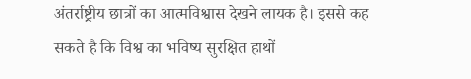अंतर्राष्ट्रीय छात्रों का आत्मविश्वास देखने लायक है। इससे कह सकते है कि विश्व का भविष्य सुरक्षित हाथों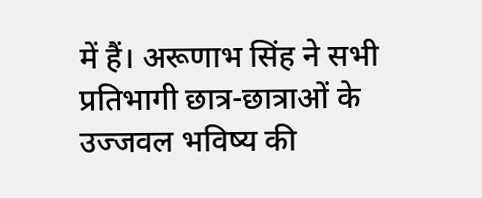में हैं। अरूणाभ सिंह ने सभी प्रतिभागी छात्र-छात्राओं के उज्जवल भविष्य की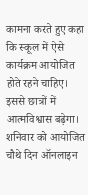कामना करते हुए कहा कि स्कूल में ऐसे कार्यक्रम आयोजित होते रहने चाहिए। इससे छात्रों में आत्मविश्वास बढ़ेगा। शनिवार को आयोजित चौथे दिन ऑनलाइन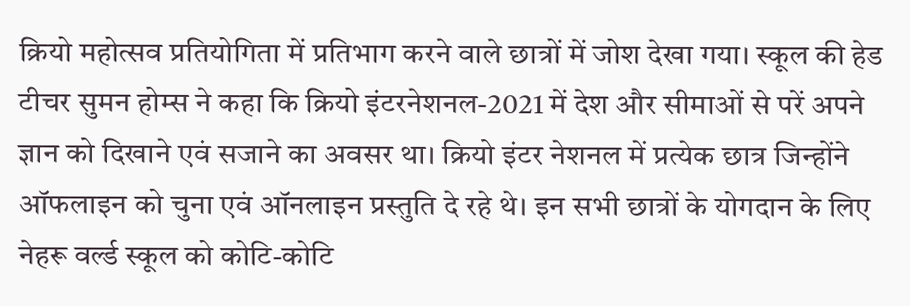क्रियो महोत्सव प्रतियोगिता में प्रतिभाग करने वाले छात्रों में जोश देखा गया। स्कूल की हेड टीचर सुमन होम्स ने कहा कि क्रियो इंटरनेशनल-2021 में देश और सीमाओं से परें अपने ज्ञान को दिखाने एवं सजाने का अवसर था। क्रियो इंटर नेशनल में प्रत्येक छात्र जिन्होंने ऑफलाइन को चुना एवं ऑनलाइन प्रस्तुति दे रहे थे। इन सभी छात्रों के योगदान के लिए नेहरू वर्ल्ड स्कूल को कोटि-कोटि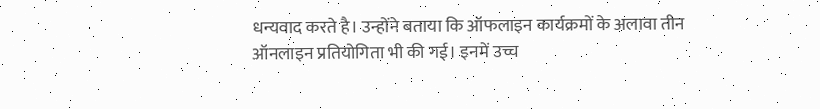धन्यवाद करते है। उन्होंने बताया कि ऑफलाइन कार्यक्रमों के अलावा तीन ऑनलाइन प्रतियोगिता भी की गई। इनमें उच्च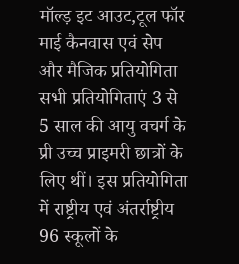मॉल्ड़ इट आउट,टूल फॉर माई कैनवास एवं सेप और मैजिक प्रतियोगिता सभी प्रतियोगिताएं 3 से 5 साल की आयु वचर्ग के प्री उच्च प्राइमरी छात्रों के लिए थीं। इस प्रतियोगिता में राष्ट्रीय एवं अंतर्राष्ट्रीय 96 स्कूलों के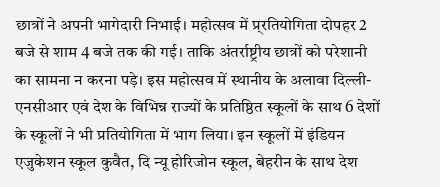छात्रों ने अपनी भागेदारी निभाई। महोत्सव में प्र्रतियोगिता दोपहर 2 बजे से शाम 4 बजे तक की गई। ताकि अंतर्राष्ट्रीय छात्रों को परेशानी का सामना न करना पड़े। इस महोत्सव में स्थानीय के अलावा दिल्ली-एनसीआर एवं देश के विभिन्न राज्यों के प्रतिष्ठित स्कूलों के साथ 6 देशों के स्कूलों ने भी प्रतियोगिता में भाग लिया। इन स्कूलों में इंडियन एजुकेशन स्कूल कुवैत, दि न्यू होरिजोन स्कूल, बेहरीन के साथ देश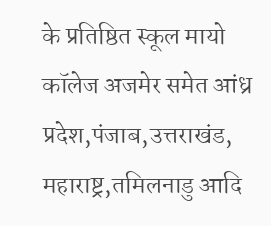के प्रतिष्ठित स्कूल मायो कॉलेज अजमेर समेत आंध्र प्रदेश,पंजाब,उत्तराखंड, महाराष्ट्र,तमिलनाडु आदि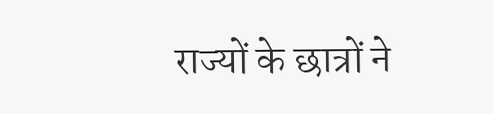राज्यों के छात्रों ने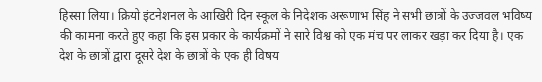हिस्सा लिया। क्रियो इंटनेशनल के आखिरी दिन स्कूल के निदेशक अरूणाभ सिंह ने सभी छात्रों के उज्जवल भविष्य की कामना करते हुए कहा कि इस प्रकार के कार्यक्रमों ने सारे विश्व को एक मंच पर लाकर खड़ा कर दिया है। एक देश के छात्रों द्वारा दूसरे देश के छात्रों के एक ही विषय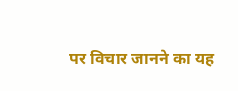पर विचार जानने का यह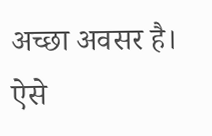अच्छा अवसर है। ऐसे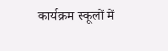कार्यक्रम स्कूलों में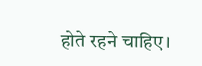होते रहने चाहिए।